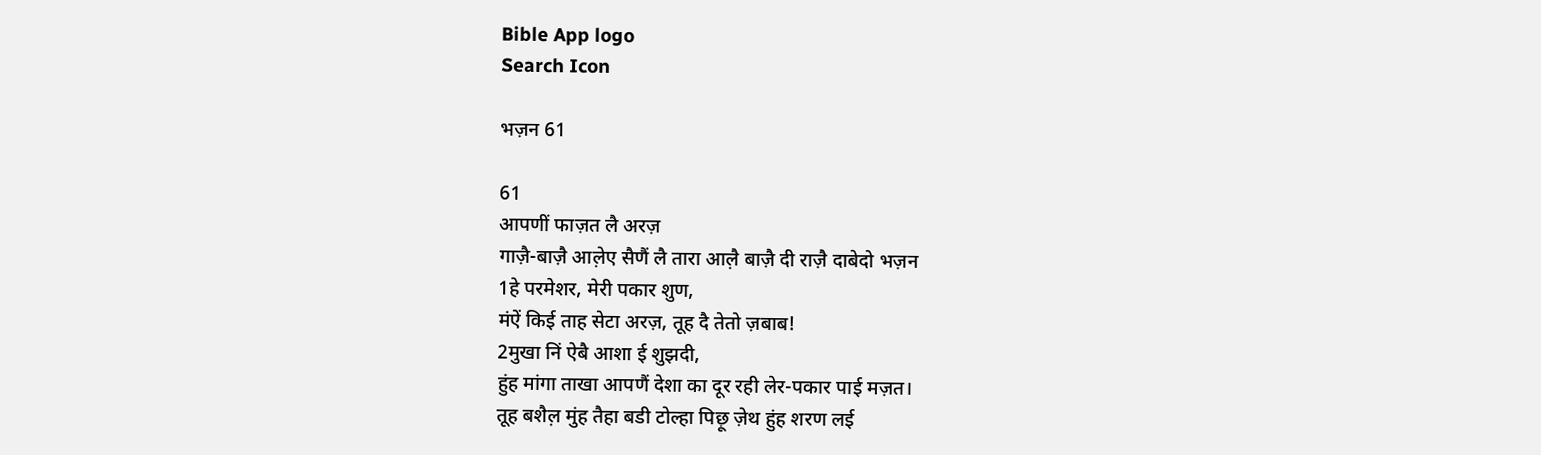Bible App logo
Search Icon

भज़न 61

61
आपणीं फाज़त लै अरज़
गाज़ै-बाज़ै आल़ेए सैणैं लै तारा आल़ै बाज़ै दी राज़ै दाबेदो भज़न
1हे परमेशर, मेरी पकार शुण,
मंऐं किई ताह सेटा अरज़, तूह दै तेतो ज़बाब!
2मुखा निं ऐबै आशा ई शुझदी,
हुंह मांगा ताखा आपणैं देशा का दूर रही लेर-पकार पाई मज़त।
तूह बशैल़ मुंह तैहा बडी टोल्हा पिछ़ू ज़ेथ हुंह शरण लई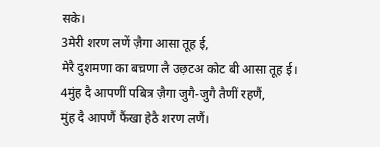सके।
3मेरी शरण लणें ज़ैगा आसा तूह ई,
मेरै दुशमणा का बच़णा लै उछ़टअ कोट बी आसा तूह ई।
4मुंह दै आपणीं पबित्र ज़ैगा जुगै-जुगै तैणीं रहणैं,
मुंह दै आपणैं फैंखा हेठै शरण लणैं।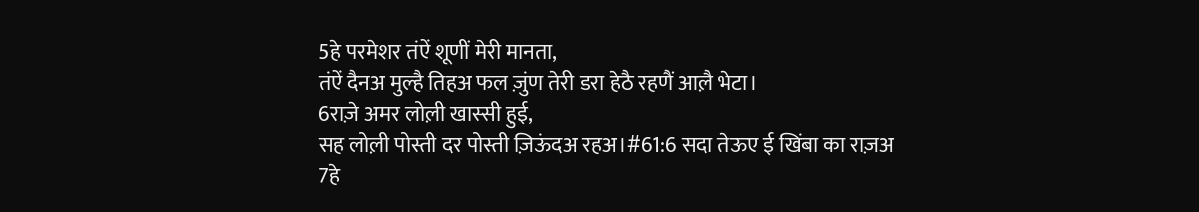5हे परमेशर तंऐं शूणीं मेरी मानता,
तंऐं दैनअ मुल्है तिहअ फल ज़ुंण तेरी डरा हेठै रहणैं आल़ै भेटा।
6राज़े अमर लोल़ी खास्सी हुई,
सह लोल़ी पोस्ती दर पोस्ती ज़िऊंदअ रहअ।#61:6 सदा तेऊए ई खिंबा का राज़अ
7हे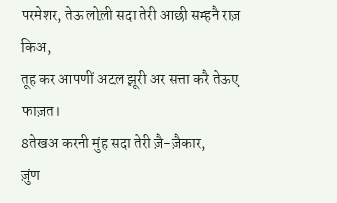परमेशर, तेऊ लोल़ी सदा तेरी आछी सम्हनै राज़ किअ,
तूह कर आपणीं अटल़ झ़ूरी अर सत्ता करै तेऊए फाज़त।
8तेखअ करनी मुंह सदा तेरी ज़ै-ज़ैकार,
ज़ुंण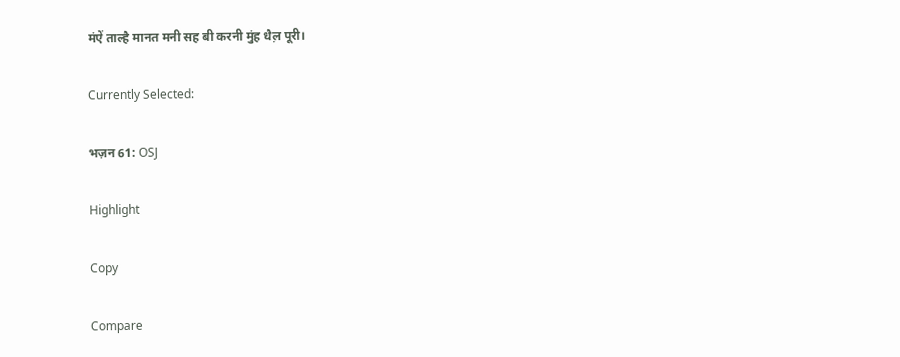मंऐं ताल्है मानत मनी सह बी करनी मुंह धैल़ पूरी।

Currently Selected:

भज़न 61: OSJ

Highlight

Copy

Compare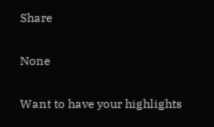Share

None

Want to have your highlights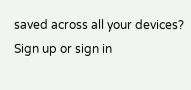saved across all your devices? Sign up or sign in